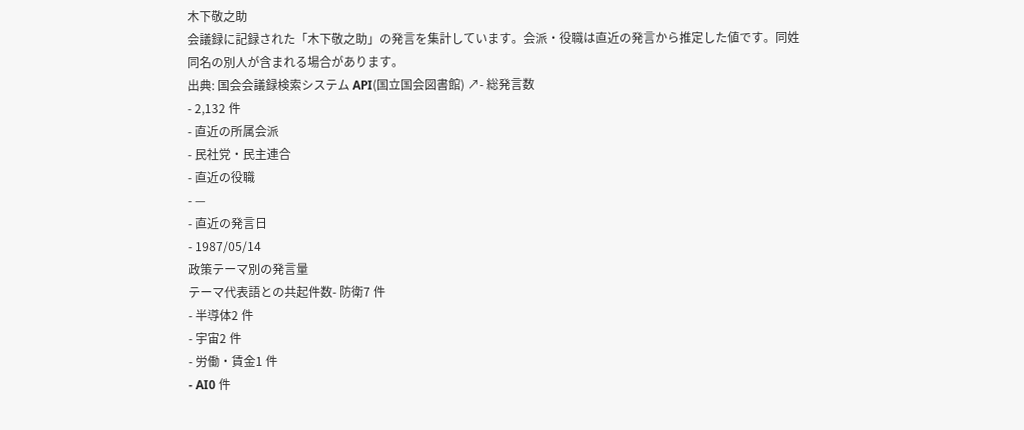木下敬之助
会議録に記録された「木下敬之助」の発言を集計しています。会派・役職は直近の発言から推定した値です。同姓同名の別人が含まれる場合があります。
出典: 国会会議録検索システム API(国立国会図書館) ↗- 総発言数
- 2,132 件
- 直近の所属会派
- 民社党・民主連合
- 直近の役職
- —
- 直近の発言日
- 1987/05/14
政策テーマ別の発言量
テーマ代表語との共起件数- 防衛7 件
- 半導体2 件
- 宇宙2 件
- 労働・賃金1 件
- AI0 件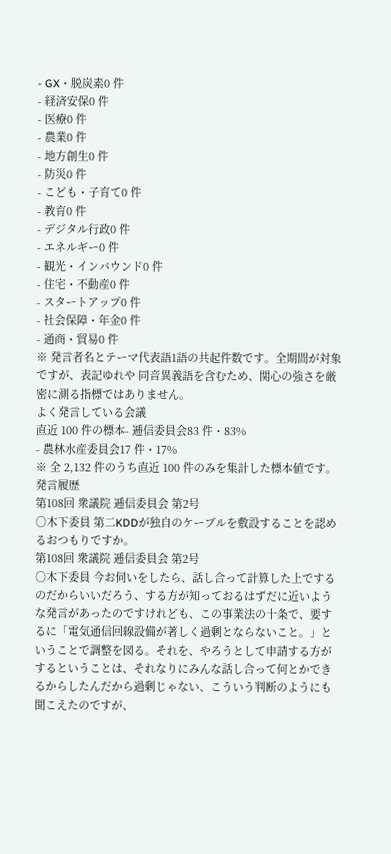- GX・脱炭素0 件
- 経済安保0 件
- 医療0 件
- 農業0 件
- 地方創生0 件
- 防災0 件
- こども・子育て0 件
- 教育0 件
- デジタル行政0 件
- エネルギー0 件
- 観光・インバウンド0 件
- 住宅・不動産0 件
- スタートアップ0 件
- 社会保障・年金0 件
- 通商・貿易0 件
※ 発言者名とテーマ代表語1語の共起件数です。全期間が対象ですが、表記ゆれや 同音異義語を含むため、関心の強さを厳密に測る指標ではありません。
よく発言している会議
直近 100 件の標本- 逓信委員会83 件・83%
- 農林水産委員会17 件・17%
※ 全 2,132 件のうち直近 100 件のみを集計した標本値です。
発言履歴
第108回 衆議院 逓信委員会 第2号
○木下委員 第二KDDが独自のケーブルを敷設することを認めるおつもりですか。
第108回 衆議院 逓信委員会 第2号
○木下委員 今お伺いをしたら、話し合って計算した上でするのだからいいだろう、する方が知っておるはずだに近いような発言があったのですけれども、この事業法の十条で、要するに「電気通信回線設備が著しく過剰とならないこと。」ということで調整を図る。それを、やろうとして申請する方がするということは、それなりにみんな話し合って何とかできるからしたんだから過剰じゃない、こういう判断のようにも聞こえたのですが、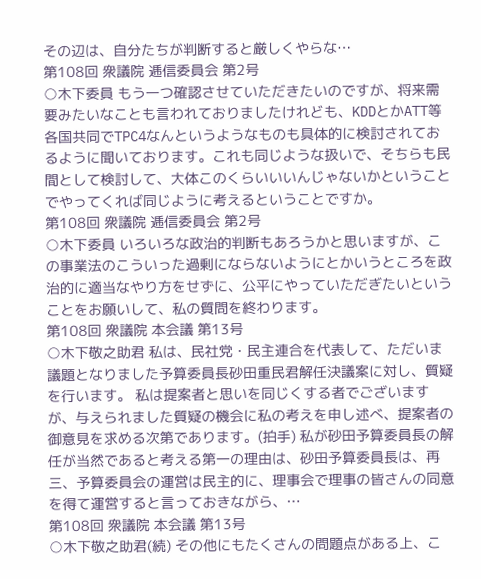その辺は、自分たちが判断すると厳しくやらな…
第108回 衆議院 逓信委員会 第2号
○木下委員 もう一つ確認させていただきたいのですが、将来需要みたいなことも言われておりましたけれども、KDDとかATT等各国共同でTPC4なんというようなものも具体的に検討されておるように聞いております。これも同じような扱いで、そちらも民間として検討して、大体このくらいいいんじゃないかということでやってくれば同じように考えるということですか。
第108回 衆議院 逓信委員会 第2号
○木下委員 いろいろな政治的判断もあろうかと思いますが、この事業法のこういった過剰にならないようにとかいうところを政治的に適当なやり方をせずに、公平にやっていただぎたいということをお願いして、私の質問を終わります。
第108回 衆議院 本会議 第13号
○木下敬之助君 私は、民社党・民主連合を代表して、ただいま議題となりました予算委員長砂田重民君解任決議案に対し、質疑を行います。 私は提案者と思いを同じくする者でございますが、与えられました質疑の機会に私の考えを申し述べ、提案者の御意見を求める次第であります。(拍手) 私が砂田予算委員長の解任が当然であると考える第一の理由は、砂田予算委員長は、再三、予算委員会の運営は民主的に、理事会で理事の皆さんの同意を得て運営すると言っておきながら、…
第108回 衆議院 本会議 第13号
○木下敬之助君(続) その他にもたくさんの問題点がある上、こ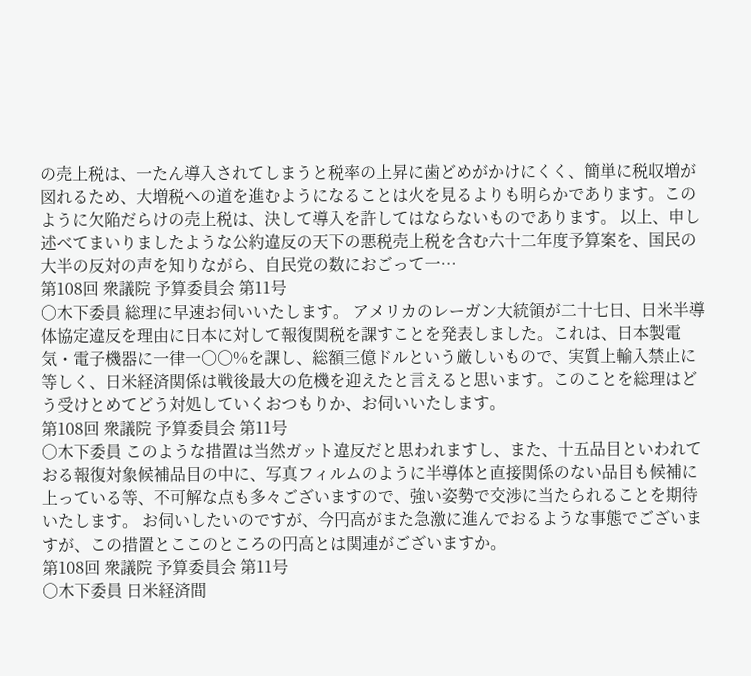の売上税は、一たん導入されてしまうと税率の上昇に歯どめがかけにくく、簡単に税収増が図れるため、大増税への道を進むようになることは火を見るよりも明らかであります。このように欠陥だらけの売上税は、決して導入を許してはならないものであります。 以上、申し述べてまいりましたような公約違反の天下の悪税売上税を含む六十二年度予算案を、国民の大半の反対の声を知りながら、自民党の数におごって一…
第108回 衆議院 予算委員会 第11号
○木下委員 総理に早速お伺いいたします。 アメリカのレーガン大統領が二十七日、日米半導体協定違反を理由に日本に対して報復関税を課すことを発表しました。これは、日本製電気・電子機器に一律一〇〇%を課し、総額三億ドルという厳しいもので、実質上輸入禁止に等しく、日米経済関係は戦後最大の危機を迎えたと言えると思います。このことを総理はどう受けとめてどう対処していくおつもりか、お伺いいたします。
第108回 衆議院 予算委員会 第11号
○木下委員 このような措置は当然ガット違反だと思われますし、また、十五品目といわれておる報復対象候補品目の中に、写真フィルムのように半導体と直接関係のない品目も候補に上っている等、不可解な点も多々ございますので、強い姿勢で交渉に当たられることを期待いたします。 お伺いしたいのですが、今円高がまた急激に進んでおるような事態でございますが、この措置とここのところの円高とは関連がございますか。
第108回 衆議院 予算委員会 第11号
○木下委員 日米経済間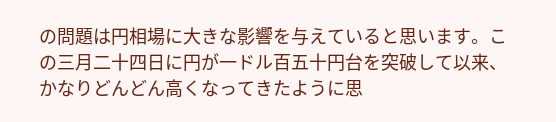の問題は円相場に大きな影響を与えていると思います。この三月二十四日に円が一ドル百五十円台を突破して以来、かなりどんどん高くなってきたように思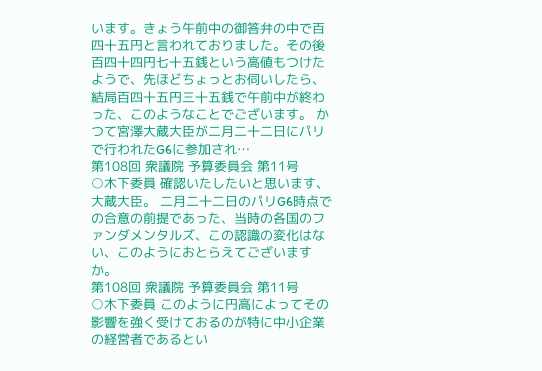います。きょう午前中の御答弁の中で百四十五円と言われておりました。その後百四十四円七十五銭という高値もつけたようで、先ほどちょっとお伺いしたら、結局百四十五円三十五銭で午前中が終わった、このようなことでございます。 かつて宮澤大蔵大臣が二月二十二日にパリで行われたG6に参加され…
第108回 衆議院 予算委員会 第11号
○木下委員 確認いたしたいと思います、大蔵大臣。 二月二十二日のパリG6時点での合意の前提であった、当時の各国のファンダメンタルズ、この認識の変化はない、このようにおとらえてございますか。
第108回 衆議院 予算委員会 第11号
○木下委員 このように円高によってその影響を強く受けておるのが特に中小企業の経営者であるとい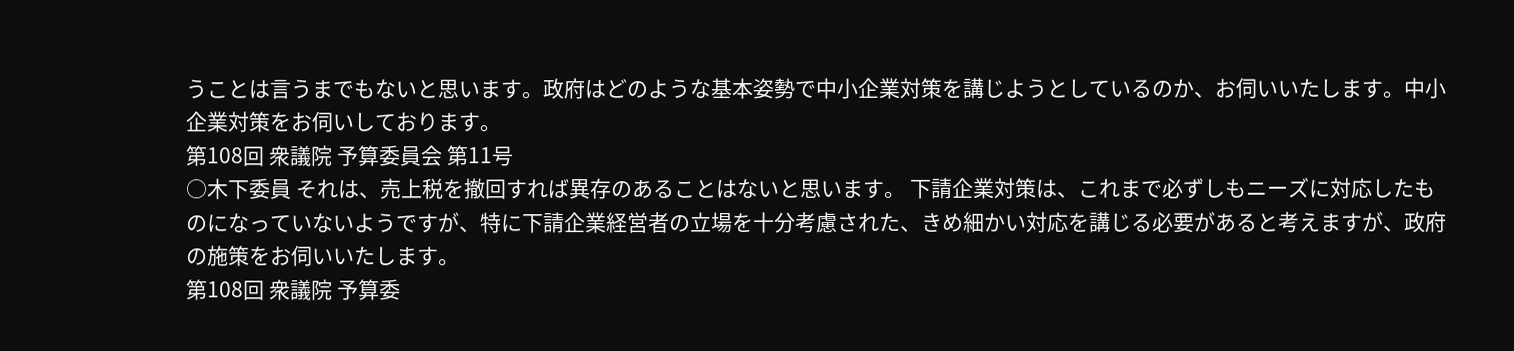うことは言うまでもないと思います。政府はどのような基本姿勢で中小企業対策を講じようとしているのか、お伺いいたします。中小企業対策をお伺いしております。
第108回 衆議院 予算委員会 第11号
○木下委員 それは、売上税を撤回すれば異存のあることはないと思います。 下請企業対策は、これまで必ずしもニーズに対応したものになっていないようですが、特に下請企業経営者の立場を十分考慮された、きめ細かい対応を講じる必要があると考えますが、政府の施策をお伺いいたします。
第108回 衆議院 予算委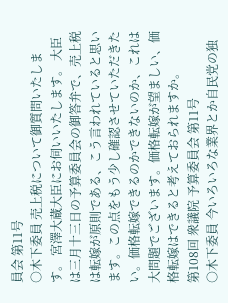員会 第11号
○木下委員 売上税について御質問いたします。 宮澤大蔵大臣にお伺いいたします。 大臣は三月十三日の予算委員会の御答弁で、売上税は転嫁が原則である、こう言われていると思います。この点をもう少し確認させていただきたい。価格転嫁できるのかできないのか、これは大問題でございます。価格転嫁が望ましい、価格転嫁はできると考えておられますか。
第108回 衆議院 予算委員会 第11号
○木下委員 今いろいろな業界とか自民党の独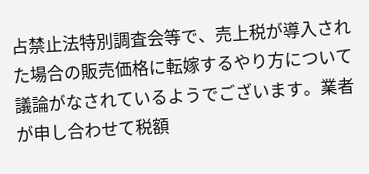占禁止法特別調査会等で、売上税が導入された場合の販売価格に転嫁するやり方について議論がなされているようでございます。業者が申し合わせて税額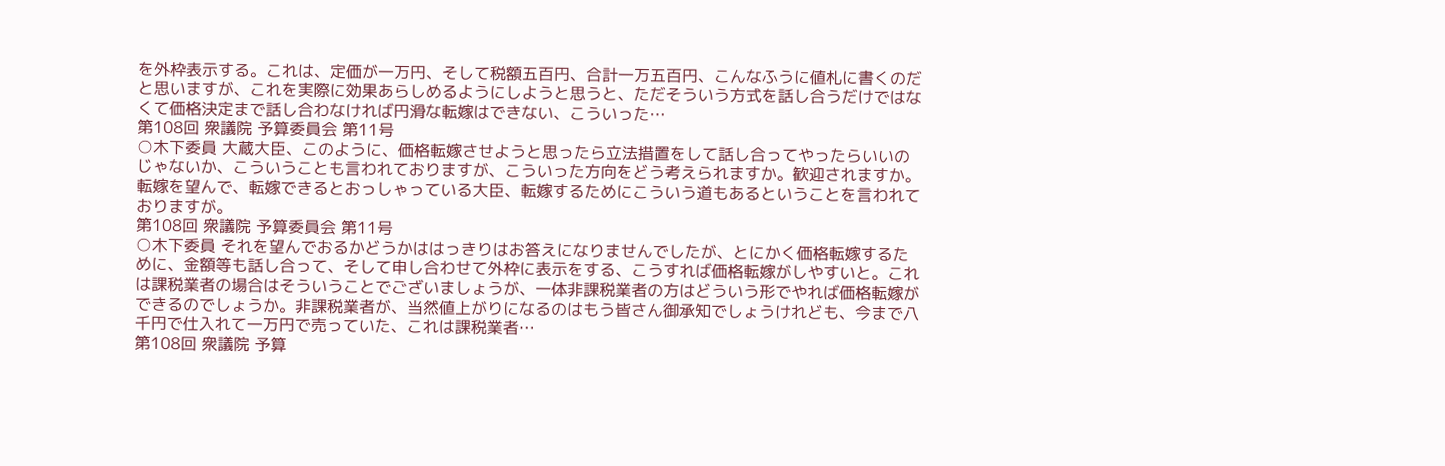を外枠表示する。これは、定価が一万円、そして税額五百円、合計一万五百円、こんなふうに値札に書くのだと思いますが、これを実際に効果あらしめるようにしようと思うと、ただそういう方式を話し合うだけではなくて価格決定まで話し合わなければ円滑な転嫁はできない、こういった…
第108回 衆議院 予算委員会 第11号
○木下委員 大蔵大臣、このように、価格転嫁させようと思ったら立法措置をして話し合ってやったらいいのじゃないか、こういうことも言われておりますが、こういった方向をどう考えられますか。歓迎されますか。転嫁を望んで、転嫁できるとおっしゃっている大臣、転嫁するためにこういう道もあるということを言われておりますが。
第108回 衆議院 予算委員会 第11号
○木下委員 それを望んでおるかどうかははっきりはお答えになりませんでしたが、とにかく価格転嫁するために、金額等も話し合って、そして申し合わせて外枠に表示をする、こうすれば価格転嫁がしやすいと。これは課税業者の場合はそういうことでございましょうが、一体非課税業者の方はどういう形でやれば価格転嫁ができるのでしょうか。非課税業者が、当然値上がりになるのはもう皆さん御承知でしょうけれども、今まで八千円で仕入れて一万円で売っていた、これは課税業者…
第108回 衆議院 予算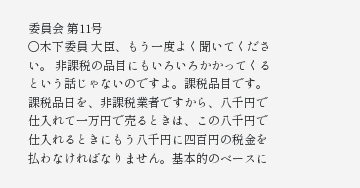委員会 第11号
○木下委員 大臣、もう一度よく聞いてください。 非課税の品目にもいろいろかかってくるという話じゃないのですよ。課税品目です。課税品日を、非課税業者ですから、八千円で仕入れて一万円で売るときは、この八千円で仕入れるときにもう八千円に四百円の税金を払わなければなりません。基本的のベースに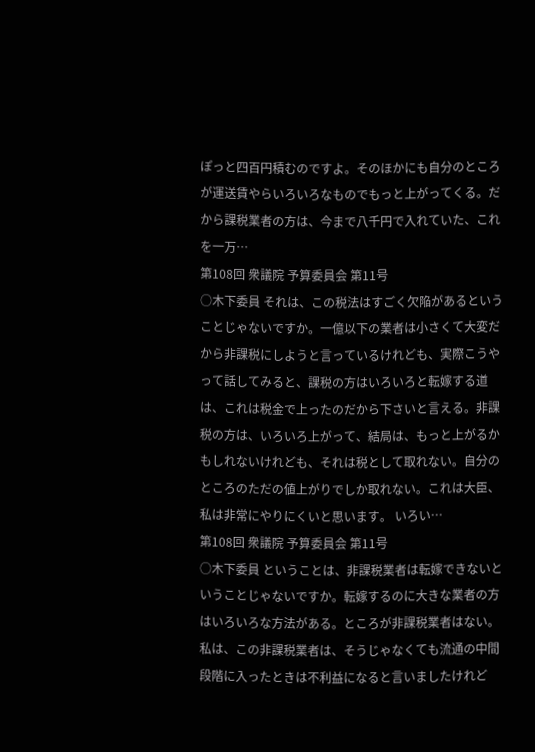ぽっと四百円積むのですよ。そのほかにも自分のところが運送賃やらいろいろなものでもっと上がってくる。だから課税業者の方は、今まで八千円で入れていた、これを一万…
第108回 衆議院 予算委員会 第11号
○木下委員 それは、この税法はすごく欠陥があるということじゃないですか。一億以下の業者は小さくて大変だから非課税にしようと言っているけれども、実際こうやって話してみると、課税の方はいろいろと転嫁する道は、これは税金で上ったのだから下さいと言える。非課税の方は、いろいろ上がって、結局は、もっと上がるかもしれないけれども、それは税として取れない。自分のところのただの値上がりでしか取れない。これは大臣、私は非常にやりにくいと思います。 いろい…
第108回 衆議院 予算委員会 第11号
○木下委員 ということは、非課税業者は転嫁できないということじゃないですか。転嫁するのに大きな業者の方はいろいろな方法がある。ところが非課税業者はない。私は、この非課税業者は、そうじゃなくても流通の中間段階に入ったときは不利益になると言いましたけれど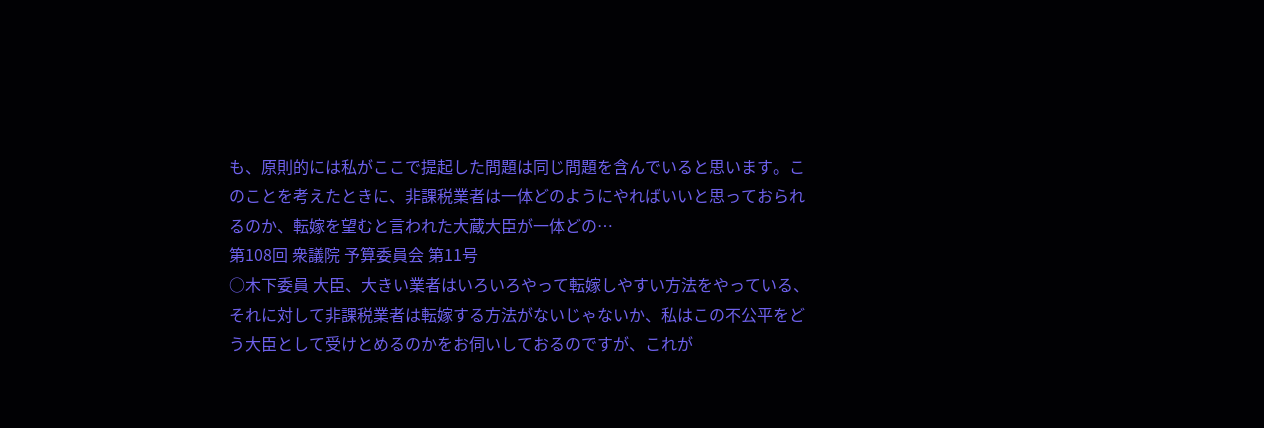も、原則的には私がここで提起した問題は同じ問題を含んでいると思います。このことを考えたときに、非課税業者は一体どのようにやればいいと思っておられるのか、転嫁を望むと言われた大蔵大臣が一体どの…
第108回 衆議院 予算委員会 第11号
○木下委員 大臣、大きい業者はいろいろやって転嫁しやすい方法をやっている、それに対して非課税業者は転嫁する方法がないじゃないか、私はこの不公平をどう大臣として受けとめるのかをお伺いしておるのですが、これが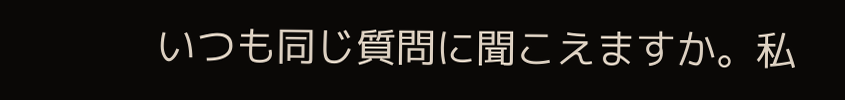いつも同じ質問に聞こえますか。私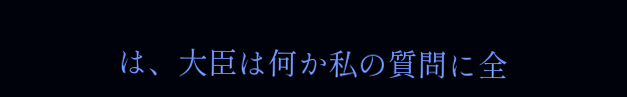は、大臣は何か私の質問に全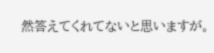然答えてくれてないと思いますが。